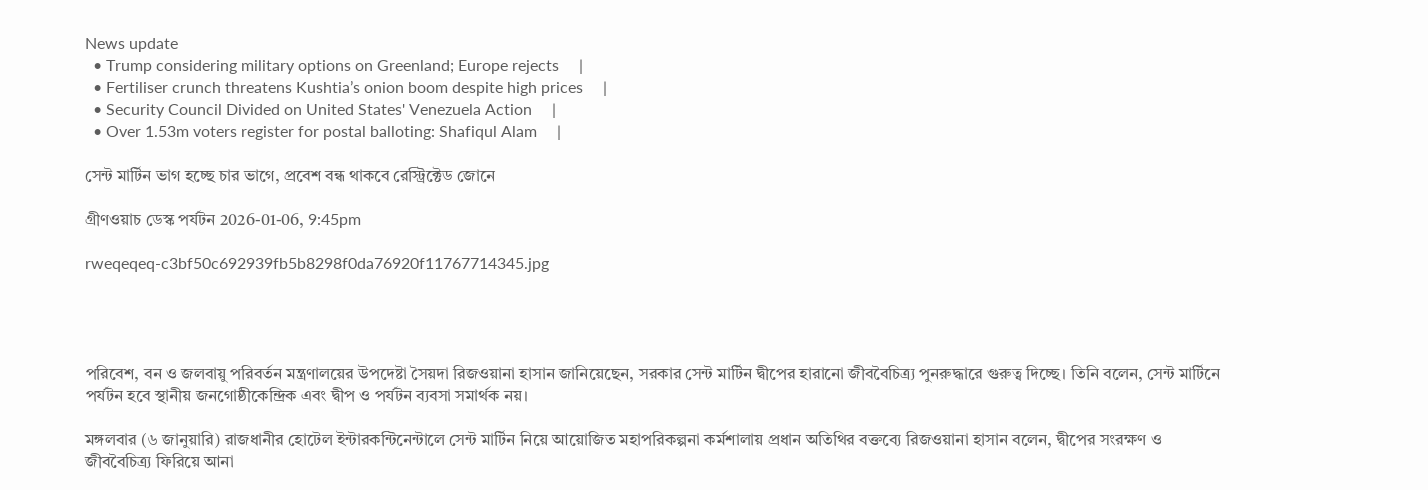News update
  • Trump considering military options on Greenland; Europe rejects     |
  • Fertiliser crunch threatens Kushtia’s onion boom despite high prices     |
  • Security Council Divided on United States' Venezuela Action     |
  • Over 1.53m voters register for postal balloting: Shafiqul Alam     |

সেন্ট মার্টিন ভাগ হচ্ছে চার ভাগে, প্রবেশ বন্ধ থাকবে রেস্ট্রিক্টেড জোনে

গ্রীণওয়াচ ডেস্ক পর্যটন 2026-01-06, 9:45pm

rweqeqeq-c3bf50c692939fb5b8298f0da76920f11767714345.jpg




পরিবেশ, বন ও জলবায়ু পরিবর্তন মন্ত্রণালয়ের উপদেষ্টা সৈয়দা রিজওয়ানা হাসান জানিয়েছেন, সরকার সেন্ট মার্টিন দ্বীপের হারানো জীববৈচিত্র্য পুনরুদ্ধারে গুরুত্ব দিচ্ছে। তিনি বলেন, সেন্ট মার্টিনে পর্যটন হবে স্থানীয় জনগোষ্ঠীকেন্দ্রিক এবং দ্বীপ ও পর্যটন ব্যবসা সমার্থক নয়।

মঙ্গলবার (৬ জানুয়ারি) রাজধানীর হোটেল ইন্টারকন্টিনেন্টালে সেন্ট মার্টিন নিয়ে আয়োজিত মহাপরিকল্পনা কর্মশালায় প্রধান অতিথির বক্তব্যে রিজওয়ানা হাসান বলেন, দ্বীপের সংরক্ষণ ও জীববৈচিত্র্য ফিরিয়ে আনা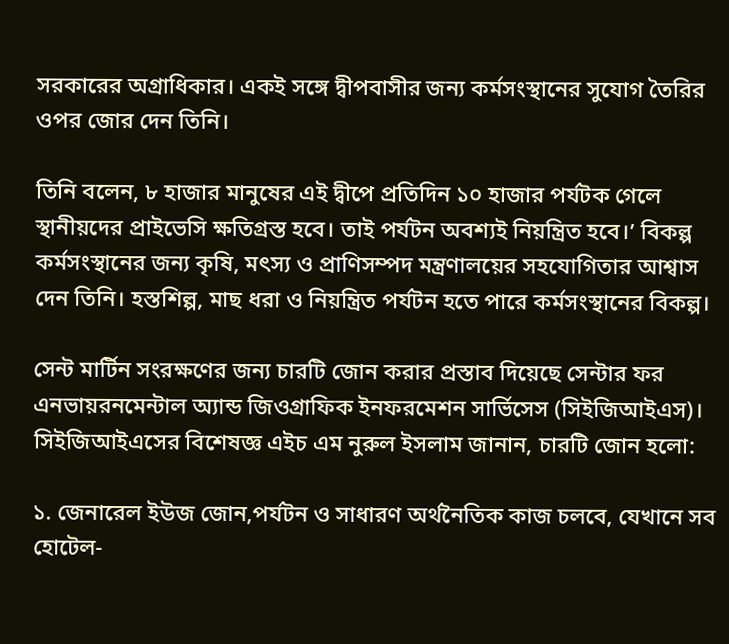সরকারের অগ্রাধিকার। একই সঙ্গে দ্বীপবাসীর জন্য কর্মসংস্থানের সুযোগ তৈরির ওপর জোর দেন তিনি।

তিনি বলেন, ৮ হাজার মানুষের এই দ্বীপে প্রতিদিন ১০ হাজার পর্যটক গেলে স্থানীয়দের প্রাইভেসি ক্ষতিগ্রস্ত হবে। তাই পর্যটন অবশ্যই নিয়ন্ত্রিত হবে।’ বিকল্প কর্মসংস্থানের জন্য কৃষি, মৎস্য ও প্রাণিসম্পদ মন্ত্রণালয়ের সহযোগিতার আশ্বাস দেন তিনি। হস্তশিল্প, মাছ ধরা ও নিয়ন্ত্রিত পর্যটন হতে পারে কর্মসংস্থানের বিকল্প।

সেন্ট মার্টিন সংরক্ষণের জন্য চারটি জোন করার প্রস্তাব দিয়েছে সেন্টার ফর এনভায়রনমেন্টাল অ্যান্ড জিওগ্রাফিক ইনফরমেশন সার্ভিসেস (সিইজিআইএস)। সিইজিআইএসের বিশেষজ্ঞ এইচ এম নুরুল ইসলাম জানান, চারটি জোন হলো:

১. জেনারেল ইউজ জোন,পর্যটন ও সাধারণ অর্থনৈতিক কাজ চলবে, যেখানে সব হোটেল-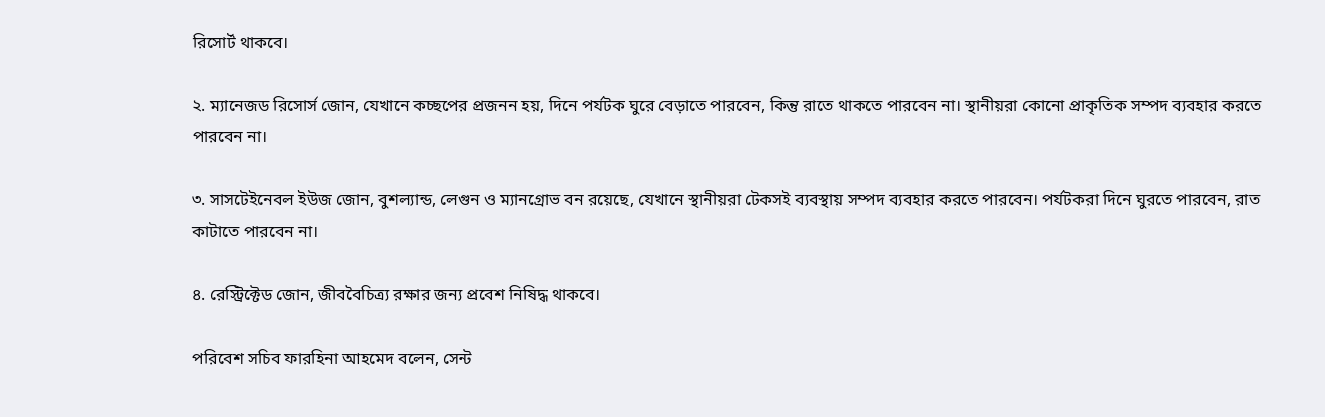রিসোর্ট থাকবে।

২. ম্যানেজড রিসোর্স জোন, যেখানে কচ্ছপের প্রজনন হয়, দিনে পর্যটক ঘুরে বেড়াতে পারবেন, কিন্তু রাতে থাকতে পারবেন না। স্থানীয়রা কোনো প্রাকৃতিক সম্পদ ব্যবহার করতে পারবেন না।

৩. সাসটেইনেবল ইউজ জোন, বুশল্যান্ড, লেগুন ও ম্যানগ্রোভ বন রয়েছে, যেখানে স্থানীয়রা টেকসই ব্যবস্থায় সম্পদ ব্যবহার করতে পারবেন। পর্যটকরা দিনে ঘুরতে পারবেন, রাত কাটাতে পারবেন না।

৪. রেস্ট্রিক্টেড জোন, জীববৈচিত্র্য রক্ষার জন্য প্রবেশ নিষিদ্ধ থাকবে।

পরিবেশ সচিব ফারহিনা আহমেদ বলেন, সেন্ট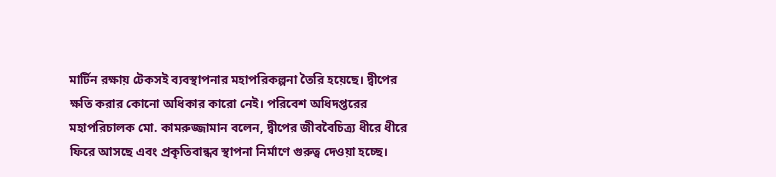মার্টিন রক্ষায় টেকসই ব্যবস্থাপনার মহাপরিকল্পনা তৈরি হয়েছে। দ্বীপের ক্ষতি করার কোনো অধিকার কারো নেই। পরিবেশ অধিদপ্তরের মহাপরিচালক মো. কামরুজ্জামান বলেন, দ্বীপের জীববৈচিত্র্য ধীরে ধীরে ফিরে আসছে এবং প্রকৃতিবান্ধব স্থাপনা নির্মাণে গুরুত্ব দেওয়া হচ্ছে।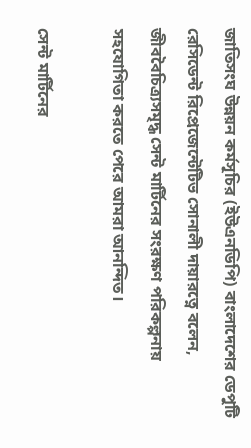জাতিসংঘ উন্নয়ন কর্মসূচির (ইউএনডিপি) বাংলাদেশের ডেপুটি রেসিডেন্ট রিপ্রেজেন্টেটিভ সোনালী দায়ারত্নে বলেন, জীববৈচিত্র্যসমৃদ্ধ সেন্ট মার্টিনের সংরক্ষণ পরিকল্পনায় সহযোগিতা করতে পেরে আমরা আনন্দিত।

সেন্ট মার্টিনের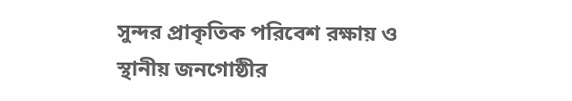সুন্দর প্রাকৃতিক পরিবেশ রক্ষায় ও স্থানীয় জনগোষ্ঠীর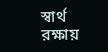স্বার্থ রক্ষায়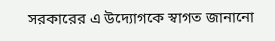সরকারের এ উদ্যোগকে স্বাগত জানানো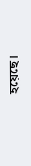হয়েছে।